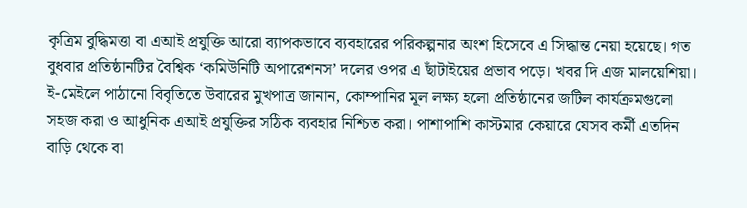কৃত্রিম বুদ্ধিমত্তা বা এআই প্রযুক্তি আরো ব্যাপকভাবে ব্যবহারের পরিকল্পনার অংশ হিসেবে এ সিদ্ধান্ত নেয়া হয়েছে। গত বুধবার প্রতিষ্ঠানটির বৈশ্বিক ‘কমিউনিটি অপারেশনস’ দলের ওপর এ ছাঁটাইয়ের প্রভাব পড়ে। খবর দি এজ মালয়েশিয়া।
ই-মেইলে পাঠানো বিবৃতিতে উবারের মুখপাত্র জানান, কোম্পানির মূল লক্ষ্য হলো প্রতিষ্ঠানের জটিল কার্যক্রমগুলো সহজ করা ও আধুনিক এআই প্রযুক্তির সঠিক ব্যবহার নিশ্চিত করা। পাশাপাশি কাস্টমার কেয়ারে যেসব কর্মী এতদিন বাড়ি থেকে বা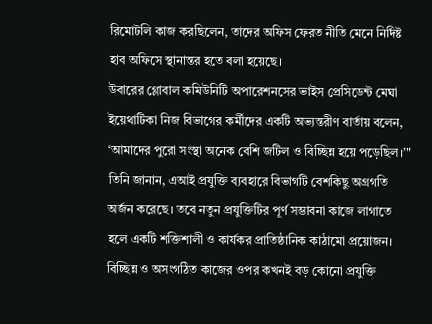রিমোটলি কাজ করছিলেন, তাদের অফিস ফেরত নীতি মেনে নির্দিষ্ট হাব অফিসে স্থানান্তর হতে বলা হয়েছে।
উবারের গ্লোবাল কমিউনিটি অপারেশনসের ভাইস প্রেসিডেন্ট মেঘা ইয়েথাটিকা নিজ বিভাগের কর্মীদের একটি অভ্যন্তরীণ বার্তায় বলেন, ‘আমাদের পুরো সংস্থা অনেক বেশি জটিল ও বিচ্ছিন্ন হয়ে পড়েছিল।’"
তিনি জানান, এআই প্রযুক্তি ব্যবহারে বিভাগটি বেশকিছু অগ্রগতি অর্জন করেছে। তবে নতুন প্রযুক্তিটির পূর্ণ সম্ভাবনা কাজে লাগাতে হলে একটি শক্তিশালী ও কার্যকর প্রাতিষ্ঠানিক কাঠামো প্রয়োজন।
বিচ্ছিন্ন ও অসংগঠিত কাজের ওপর কখনই বড় কোনো প্রযুক্তি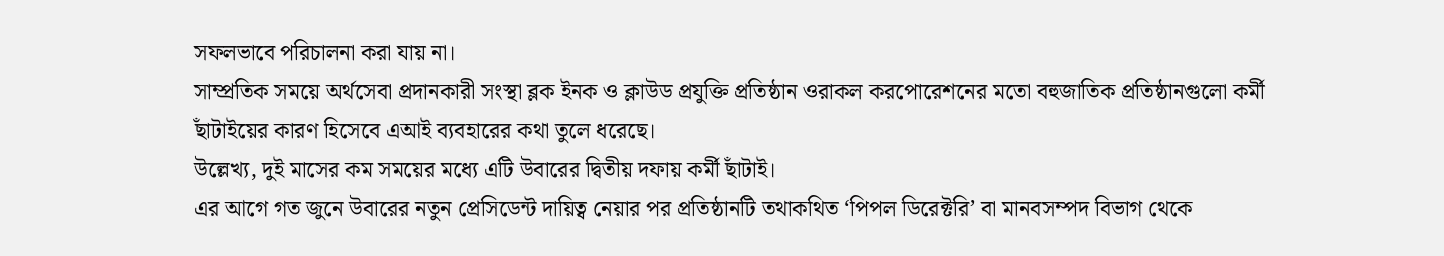সফলভাবে পরিচালনা করা যায় না।
সাম্প্রতিক সময়ে অর্থসেবা প্রদানকারী সংস্থা ব্লক ইনক ও ক্লাউড প্রযুক্তি প্রতিষ্ঠান ওরাকল করপোরেশনের মতো বহুজাতিক প্রতিষ্ঠানগুলো কর্মী ছাঁটাইয়ের কারণ হিসেবে এআই ব্যবহারের কথা তুলে ধরেছে।
উল্লেখ্য, দুই মাসের কম সময়ের মধ্যে এটি উবারের দ্বিতীয় দফায় কর্মী ছাঁটাই।
এর আগে গত জুনে উবারের নতুন প্রেসিডেন্ট দায়িত্ব নেয়ার পর প্রতিষ্ঠানটি তথাকথিত ‘পিপল ডিরেক্টরি’ বা মানবসম্পদ বিভাগ থেকে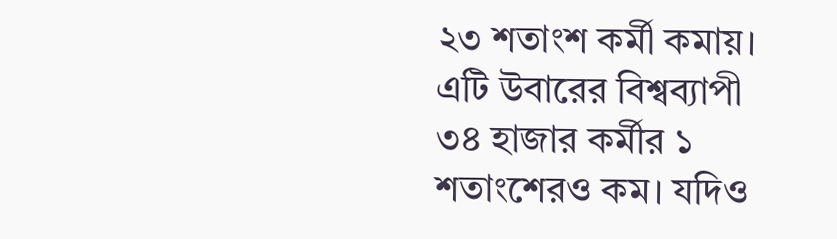২৩ শতাংশ কর্মী কমায়। এটি উবারের বিশ্বব্যাপী ৩৪ হাজার কর্মীর ১ শতাংশেরও কম। যদিও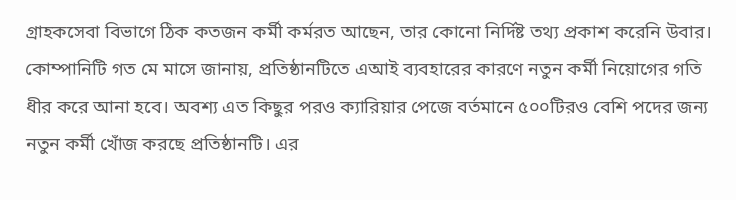গ্রাহকসেবা বিভাগে ঠিক কতজন কর্মী কর্মরত আছেন, তার কোনো নির্দিষ্ট তথ্য প্রকাশ করেনি উবার।
কোম্পানিটি গত মে মাসে জানায়, প্রতিষ্ঠানটিতে এআই ব্যবহারের কারণে নতুন কর্মী নিয়োগের গতি ধীর করে আনা হবে। অবশ্য এত কিছুর পরও ক্যারিয়ার পেজে বর্তমানে ৫০০টিরও বেশি পদের জন্য নতুন কর্মী খোঁজ করছে প্রতিষ্ঠানটি। এর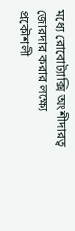মধ্যে রোবোট্যাক্সি অংশীদারত্ব জোরদার করার লক্ষ্যে প্রকৌশলী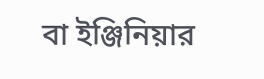বা ইঞ্জিনিয়ার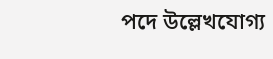পদে উল্লেখযোগ্য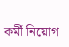কর্মী নিয়োগ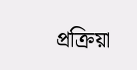প্রক্রিয়া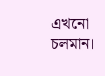এখনো চলমান।